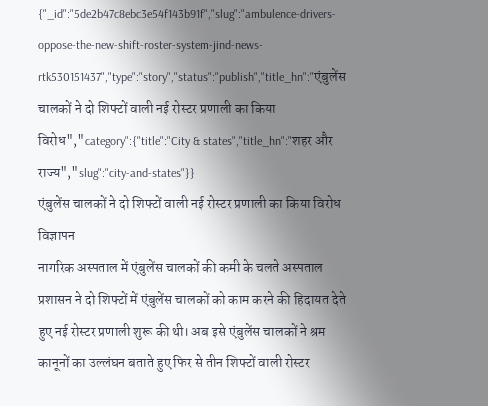{"_id":"5de2b47c8ebc3e54f143b91f","slug":"ambulence-drivers-oppose-the-new-shift-roster-system-jind-news-rtk530151437","type":"story","status":"publish","title_hn":"एंबुलेंस चालकों ने दो शिफ्टों वाली नई रोस्टर प्रणाली का किया विरोध","category":{"title":"City & states","title_hn":"शहर और राज्य","slug":"city-and-states"}}
एंबुलेंस चालकों ने दो शिफ्टों वाली नई रोस्टर प्रणाली का किया विरोध
विज्ञापन
नागरिक अस्पताल में एंबुलेंस चालकों की कमी के चलते अस्पताल प्रशासन ने दो शिफ्टों में एंबुलेंस चालकों को काम करने की हिदायत देते हुए नई रोस्टर प्रणाली शुरू की थी। अब इसे एंबुलेंस चालकों ने श्रम कानूनों का उल्लंघन बताते हुए फिर से तीन शिफ्टों वाली रोस्टर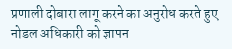प्रणाली दोबारा लागू करने का अनुरोध करते हुए नोडल अधिकारी को ज्ञापन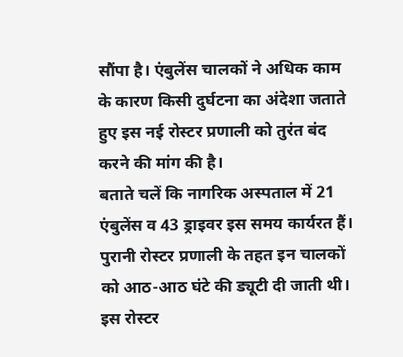सौंपा है। एंबुलेंस चालकों ने अधिक काम के कारण किसी दुर्घटना का अंदेशा जताते हुए इस नई रोस्टर प्रणाली को तुरंत बंद करने की मांग की है।
बताते चलें कि नागरिक अस्पताल में 21 एंबुलेंस व 43 ड्राइवर इस समय कार्यरत हैं। पुरानी रोस्टर प्रणाली के तहत इन चालकों को आठ-आठ घंटे की ड्यूटी दी जाती थी। इस रोस्टर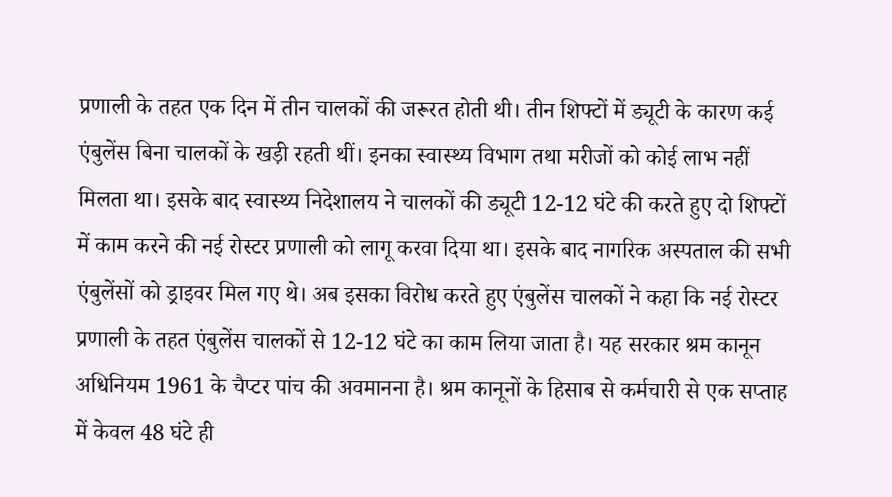प्रणाली के तहत एक दिन में तीन चालकों की जरूरत होती थी। तीन शिफ्टों में ड्यूटी के कारण कई एंबुलेंस बिना चालकों के खड़ी रहती थीं। इनका स्वास्थ्य विभाग तथा मरीजों को कोई लाभ नहीं मिलता था। इसके बाद स्वास्थ्य निदेशालय ने चालकों की ड्यूटी 12-12 घंटे की करते हुए दो शिफ्टों में काम करने की नई रोस्टर प्रणाली को लागू करवा दिया था। इसके बाद नागरिक अस्पताल की सभी एंबुलेंसों को ड्राइवर मिल गए थे। अब इसका विरोध करते हुए एंबुलेंस चालकों ने कहा कि नई रोस्टर प्रणाली के तहत एंबुलेंस चालकों से 12-12 घंटे का काम लिया जाता है। यह सरकार श्रम कानून अधिनियम 1961 के चैप्टर पांच की अवमानना है। श्रम कानूनों के हिसाब से कर्मचारी से एक सप्ताह में केवल 48 घंटे ही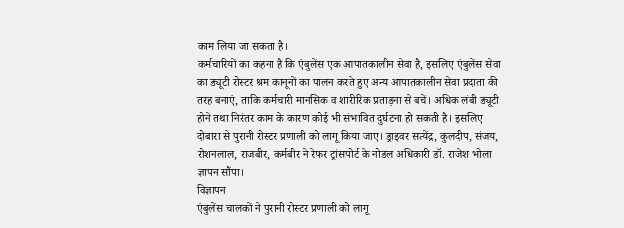काम लिया जा सकता है।
कर्मचारियों का कहना है कि एंबुलेंस एक आपातकालीन सेवा है, इसलिए एंबुलेंस सेवा का ड्यूटी रोस्टर श्रम कानूनों का पालन करते हुए अन्य आपातकालीन सेवा प्रदाता की तरह बनाएं, ताकि कर्मचारी मानसिक व शारीरिक प्रताड़ना से बचें। अधिक लंबी ड्यूटी होने तथा निरंतर काम के कारण कोई भी संभावित दुर्घटना हो सकती है। इसलिए दोबारा से पुरानी रोस्टर प्रणाली को लागू किया जाए। ड्राइवर सत्येंद्र, कुलदीप, संजय, रोशनलाल, राजबीर, कर्मबीर ने रेफर ट्रांसपोर्ट के नोडल अधिकारी डॉ. राजेश भोला ज्ञापन सौंपा।
विज्ञापन
एंबुलेंस चालकों ने पुरानी रोस्टर प्रणाली को लागू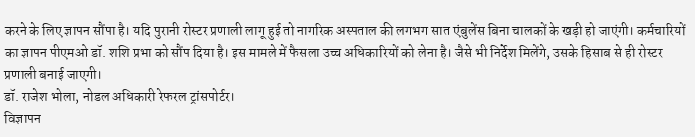करने के लिए ज्ञापन सौंपा है। यदि पुरानी रोस्टर प्रणाली लागू हुई तो नागरिक अस्पताल की लगभग सात एंबुलेंस बिना चालकों के खड़ी हो जाएंगी। कर्मचारियों का ज्ञापन पीएमओ डॉ. शशि प्रभा को सौंप दिया है। इस मामले में फैसला उच्च अधिकारियों को लेना है। जैसे भी निर्देश मिलेंगे, उसके हिसाब से ही रोस्टर प्रणाली बनाई जाएगी।
डॉ. राजेश भोला, नोडल अधिकारी रेफरल ट्रांसपोर्टर।
विज्ञापन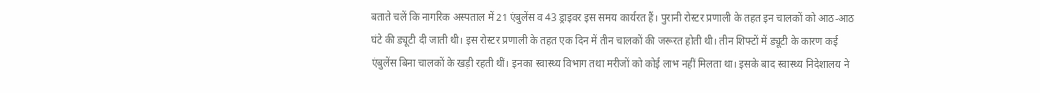बताते चलें कि नागरिक अस्पताल में 21 एंबुलेंस व 43 ड्राइवर इस समय कार्यरत हैं। पुरानी रोस्टर प्रणाली के तहत इन चालकों को आठ-आठ घंटे की ड्यूटी दी जाती थी। इस रोस्टर प्रणाली के तहत एक दिन में तीन चालकों की जरूरत होती थी। तीन शिफ्टों में ड्यूटी के कारण कई एंबुलेंस बिना चालकों के खड़ी रहती थीं। इनका स्वास्थ्य विभाग तथा मरीजों को कोई लाभ नहीं मिलता था। इसके बाद स्वास्थ्य निदेशालय ने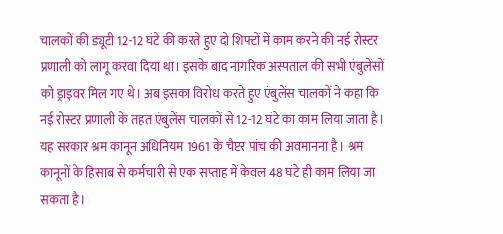चालकों की ड्यूटी 12-12 घंटे की करते हुए दो शिफ्टों में काम करने की नई रोस्टर प्रणाली को लागू करवा दिया था। इसके बाद नागरिक अस्पताल की सभी एंबुलेंसों को ड्राइवर मिल गए थे। अब इसका विरोध करते हुए एंबुलेंस चालकों ने कहा कि नई रोस्टर प्रणाली के तहत एंबुलेंस चालकों से 12-12 घंटे का काम लिया जाता है। यह सरकार श्रम कानून अधिनियम 1961 के चैप्टर पांच की अवमानना है। श्रम कानूनों के हिसाब से कर्मचारी से एक सप्ताह में केवल 48 घंटे ही काम लिया जा सकता है।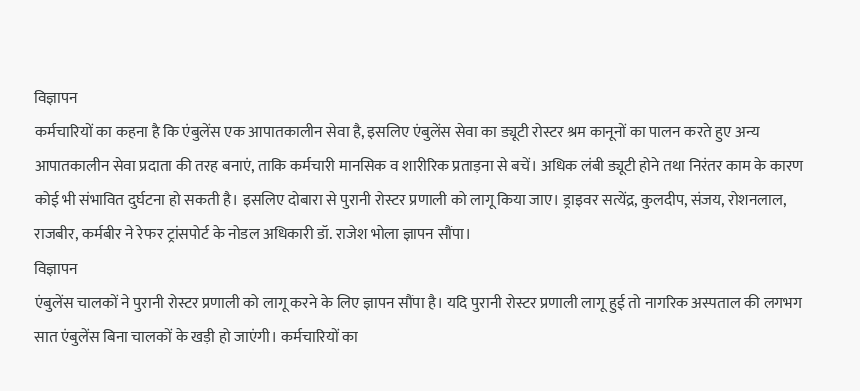विज्ञापन
कर्मचारियों का कहना है कि एंबुलेंस एक आपातकालीन सेवा है, इसलिए एंबुलेंस सेवा का ड्यूटी रोस्टर श्रम कानूनों का पालन करते हुए अन्य आपातकालीन सेवा प्रदाता की तरह बनाएं, ताकि कर्मचारी मानसिक व शारीरिक प्रताड़ना से बचें। अधिक लंबी ड्यूटी होने तथा निरंतर काम के कारण कोई भी संभावित दुर्घटना हो सकती है। इसलिए दोबारा से पुरानी रोस्टर प्रणाली को लागू किया जाए। ड्राइवर सत्येंद्र, कुलदीप, संजय, रोशनलाल, राजबीर, कर्मबीर ने रेफर ट्रांसपोर्ट के नोडल अधिकारी डॉ. राजेश भोला ज्ञापन सौंपा।
विज्ञापन
एंबुलेंस चालकों ने पुरानी रोस्टर प्रणाली को लागू करने के लिए ज्ञापन सौंपा है। यदि पुरानी रोस्टर प्रणाली लागू हुई तो नागरिक अस्पताल की लगभग सात एंबुलेंस बिना चालकों के खड़ी हो जाएंगी। कर्मचारियों का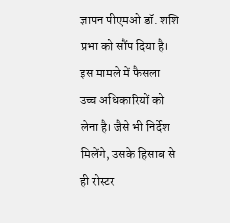ज्ञापन पीएमओ डॉ. शशि प्रभा को सौंप दिया है। इस मामले में फैसला उच्च अधिकारियों को लेना है। जैसे भी निर्देश मिलेंगे, उसके हिसाब से ही रोस्टर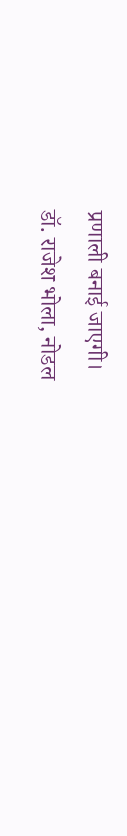प्रणाली बनाई जाएगी।
डॉ. राजेश भोला, नोडल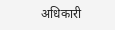अधिकारी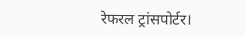रेफरल ट्रांसपोर्टर।